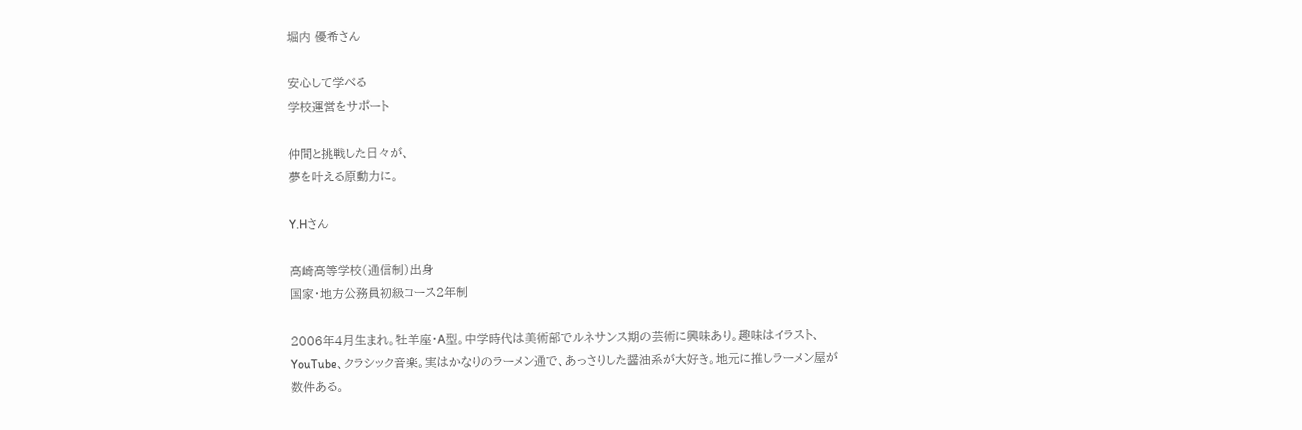堀内 優希さん

安心して学べる
学校運営をサポート

仲間と挑戦した日々が、
夢を叶える原動力に。

Y.Hさん

高崎高等学校(通信制)出身
国家・地方公務員初級コース2年制

2006年4月生まれ。牡羊座・A型。中学時代は美術部でルネサンス期の芸術に興味あり。趣味はイラスト、YouTube、クラシック音楽。実はかなりのラーメン通で、あっさりした醤油系が大好き。地元に推しラーメン屋が数件ある。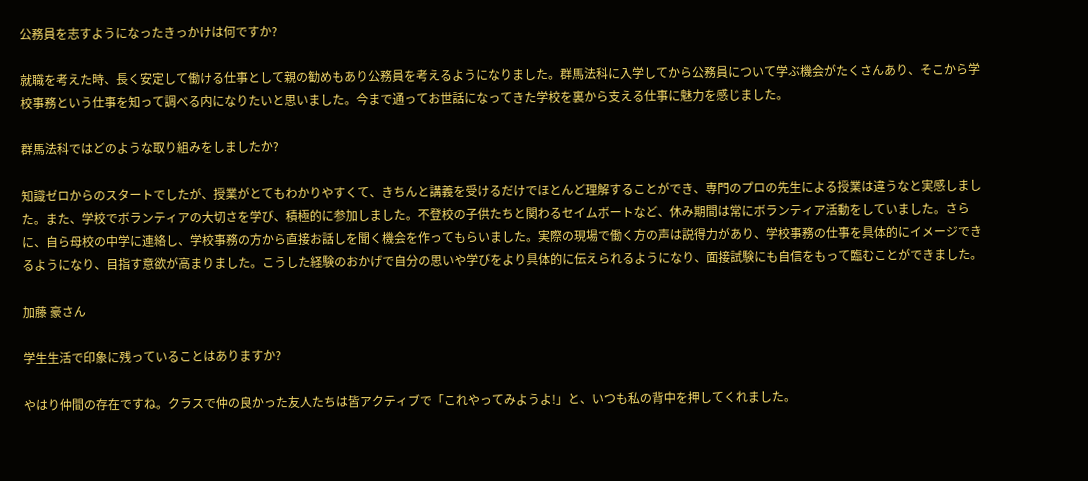公務員を志すようになったきっかけは何ですか?

就職を考えた時、長く安定して働ける仕事として親の勧めもあり公務員を考えるようになりました。群馬法科に入学してから公務員について学ぶ機会がたくさんあり、そこから学校事務という仕事を知って調べる内になりたいと思いました。今まで通ってお世話になってきた学校を裏から支える仕事に魅力を感じました。

群馬法科ではどのような取り組みをしましたか?

知識ゼロからのスタートでしたが、授業がとてもわかりやすくて、きちんと講義を受けるだけでほとんど理解することができ、専門のプロの先生による授業は違うなと実感しました。また、学校でボランティアの大切さを学び、積極的に参加しました。不登校の子供たちと関わるセイムボートなど、休み期間は常にボランティア活動をしていました。さらに、自ら母校の中学に連絡し、学校事務の方から直接お話しを聞く機会を作ってもらいました。実際の現場で働く方の声は説得力があり、学校事務の仕事を具体的にイメージできるようになり、目指す意欲が高まりました。こうした経験のおかげで自分の思いや学びをより具体的に伝えられるようになり、面接試験にも自信をもって臨むことができました。

加藤 豪さん

学生生活で印象に残っていることはありますか?

やはり仲間の存在ですね。クラスで仲の良かった友人たちは皆アクティブで「これやってみようよ!」と、いつも私の背中を押してくれました。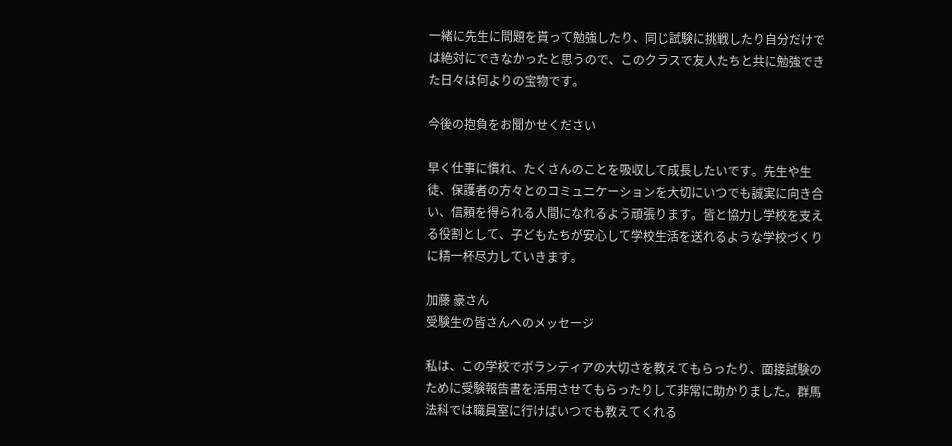一緒に先生に問題を貰って勉強したり、同じ試験に挑戦したり自分だけでは絶対にできなかったと思うので、このクラスで友人たちと共に勉強できた日々は何よりの宝物です。

今後の抱負をお聞かせください

早く仕事に慣れ、たくさんのことを吸収して成長したいです。先生や生徒、保護者の方々とのコミュニケーションを大切にいつでも誠実に向き合い、信頼を得られる人間になれるよう頑張ります。皆と協力し学校を支える役割として、子どもたちが安心して学校生活を送れるような学校づくりに精一杯尽力していきます。

加藤 豪さん
受験生の皆さんへのメッセージ

私は、この学校でボランティアの大切さを教えてもらったり、面接試験のために受験報告書を活用させてもらったりして非常に助かりました。群馬法科では職員室に行けばいつでも教えてくれる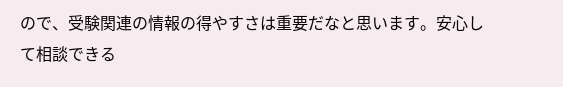ので、受験関連の情報の得やすさは重要だなと思います。安心して相談できる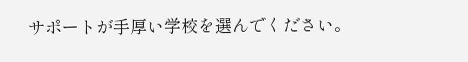サポートが手厚い学校を選んでください。